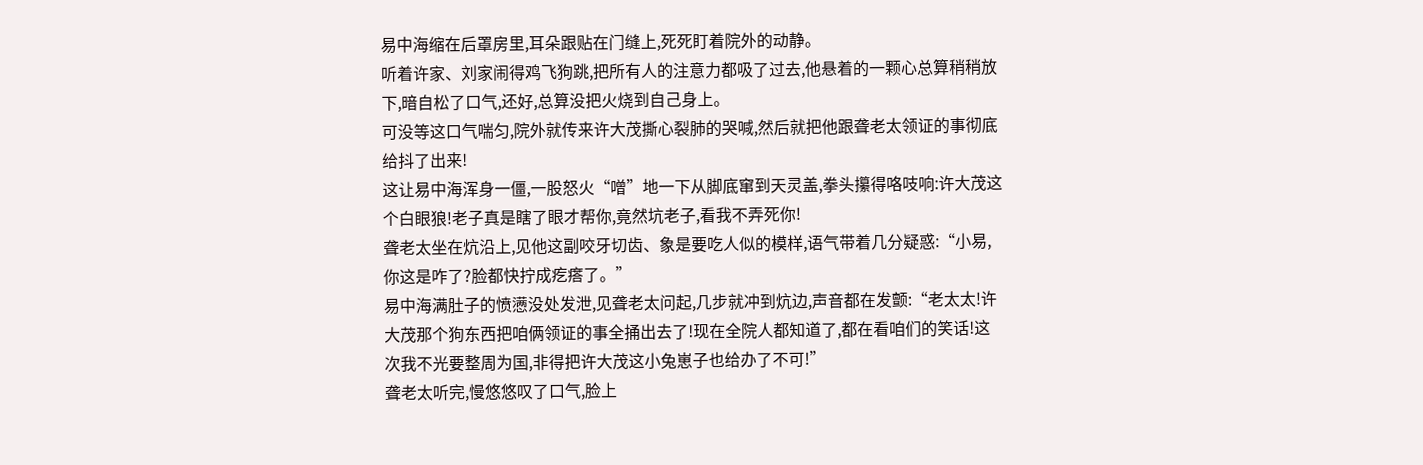易中海缩在后罩房里,耳朵跟贴在门缝上,死死盯着院外的动静。
听着许家、刘家闹得鸡飞狗跳,把所有人的注意力都吸了过去,他悬着的一颗心总算稍稍放下,暗自松了口气,还好,总算没把火烧到自己身上。
可没等这口气喘匀,院外就传来许大茂撕心裂肺的哭喊,然后就把他跟聋老太领证的事彻底给抖了出来!
这让易中海浑身一僵,一股怒火“噌”地一下从脚底窜到天灵盖,拳头攥得咯吱响:许大茂这个白眼狼!老子真是瞎了眼才帮你,竟然坑老子,看我不弄死你!
聋老太坐在炕沿上,见他这副咬牙切齿、象是要吃人似的模样,语气带着几分疑惑:“小易,你这是咋了?脸都快拧成疙瘩了。”
易中海满肚子的愤懑没处发泄,见聋老太问起,几步就冲到炕边,声音都在发颤:“老太太!许大茂那个狗东西把咱俩领证的事全捅出去了!现在全院人都知道了,都在看咱们的笑话!这次我不光要整周为国,非得把许大茂这小兔崽子也给办了不可!”
聋老太听完,慢悠悠叹了口气,脸上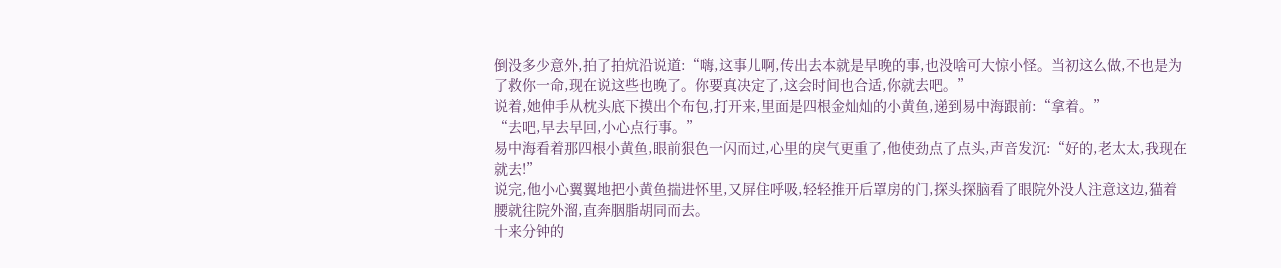倒没多少意外,拍了拍炕沿说道:“嗨,这事儿啊,传出去本就是早晚的事,也没啥可大惊小怪。当初这么做,不也是为了救你一命,现在说这些也晚了。你要真决定了,这会时间也合适,你就去吧。”
说着,她伸手从枕头底下摸出个布包,打开来,里面是四根金灿灿的小黄鱼,递到易中海跟前:“拿着。”
“去吧,早去早回,小心点行事。”
易中海看着那四根小黄鱼,眼前狠色一闪而过,心里的戾气更重了,他使劲点了点头,声音发沉:“好的,老太太,我现在就去!”
说完,他小心翼翼地把小黄鱼揣进怀里,又屏住呼吸,轻轻推开后罩房的门,探头探脑看了眼院外没人注意这边,猫着腰就往院外溜,直奔胭脂胡同而去。
十来分钟的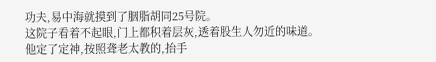功夫,易中海就摸到了胭脂胡同25号院。
这院子看着不起眼,门上都积着层灰,透着股生人勿近的味道。
他定了定神,按照聋老太教的,抬手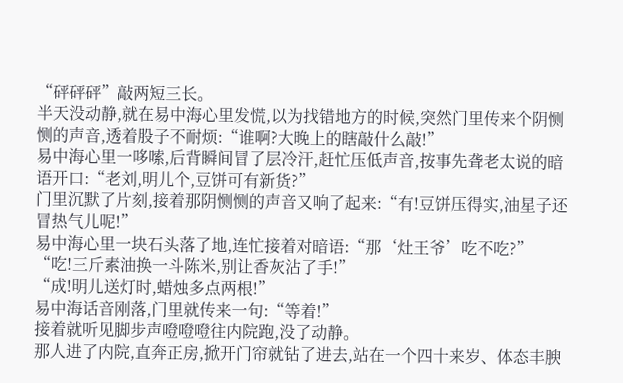“砰砰砰”敲两短三长。
半天没动静,就在易中海心里发慌,以为找错地方的时候,突然门里传来个阴恻恻的声音,透着股子不耐烦:“谁啊?大晚上的瞎敲什么敲!”
易中海心里一哆嗦,后背瞬间冒了层冷汗,赶忙压低声音,按事先聋老太说的暗语开口:“老刘,明儿个,豆饼可有新货?”
门里沉默了片刻,接着那阴恻恻的声音又响了起来:“有!豆饼压得实,油星子还冒热气儿呢!”
易中海心里一块石头落了地,连忙接着对暗语:“那‘灶王爷’吃不吃?”
“吃!三斤素油换一斗陈米,别让香灰沾了手!”
“成!明儿送灯时,蜡烛多点两根!”
易中海话音刚落,门里就传来一句:“等着!”
接着就听见脚步声噔噔噔往内院跑,没了动静。
那人进了内院,直奔正房,掀开门帘就钻了进去,站在一个四十来岁、体态丰腴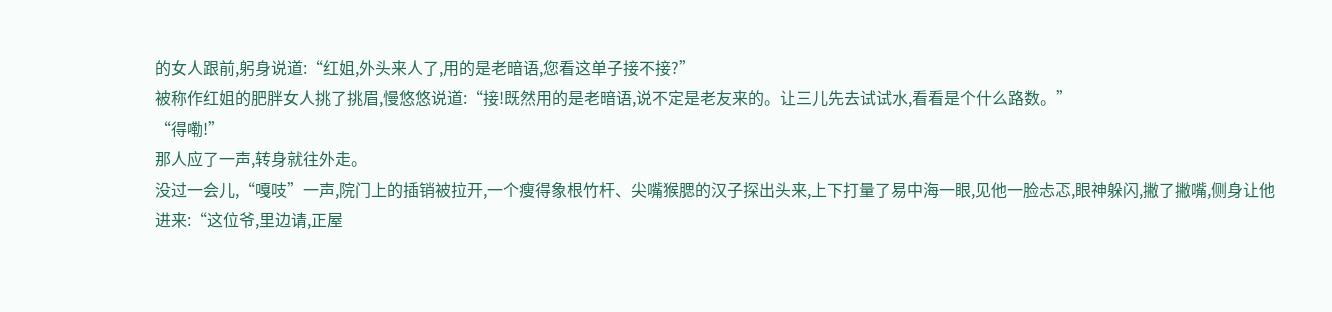的女人跟前,躬身说道:“红姐,外头来人了,用的是老暗语,您看这单子接不接?”
被称作红姐的肥胖女人挑了挑眉,慢悠悠说道:“接!既然用的是老暗语,说不定是老友来的。让三儿先去试试水,看看是个什么路数。”
“得嘞!”
那人应了一声,转身就往外走。
没过一会儿,“嘎吱”一声,院门上的插销被拉开,一个瘦得象根竹杆、尖嘴猴腮的汉子探出头来,上下打量了易中海一眼,见他一脸忐忑,眼神躲闪,撇了撇嘴,侧身让他进来:“这位爷,里边请,正屋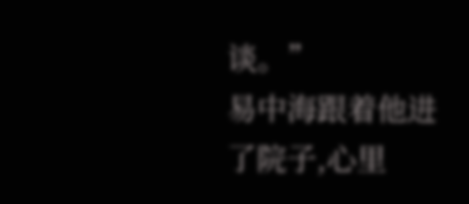谈。”
易中海跟着他进了院子,心里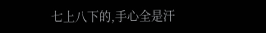七上八下的,手心全是汗